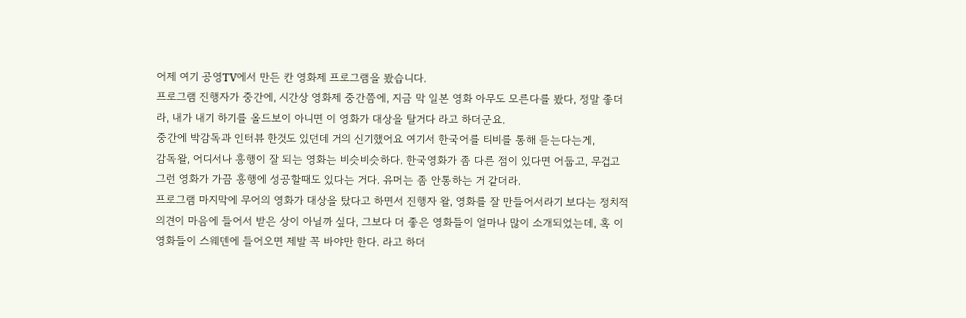어제 여기 공영TV에서 만든 칸 영화제 프로그램을 봤습니다.
프로그램 진행자가 중간에, 시간상 영화제 중간쯤에, 지금 막 일본 영화 아무도 모른다를 봤다, 정말 좋더라, 내가 내기 하기를 올드보이 아니면 이 영화가 대상을 탈거다 라고 하더군요.
중간에 박감독과 인터뷰 한것도 있던데 거의 신기했어요 여기서 한국어를 티비를 통해 듣는다는게,
감독왈, 어디서나 흥행이 잘 되는 영화는 비슷비슷하다. 한국영화가 좀 다른 점이 있다면 어둡고, 무겁고 그런 영화가 가끔 흥행에 성공할때도 있다는 거다. 유머는 좀 안통하는 거 같더라.
프로그램 마지막에 무어의 영화가 대상을 탔다고 하면서 진행자 왈, 영화를 잘 만들어서라기 보다는 정치적 의견이 마음에 들어서 받은 상이 아닐까 싶다, 그보다 더 좋은 영화들이 얼마나 많이 소개되었는데, 혹 이영화들이 스웨덴에 들어오면 제발 꼭 바야만 한다. 라고 하더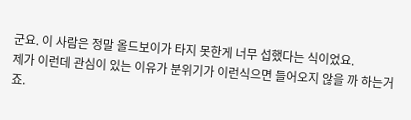군요. 이 사람은 정말 올드보이가 타지 못한게 너무 섭했다는 식이었요.
제가 이런데 관심이 있는 이유가 분위기가 이런식으면 들어오지 않을 까 하는거죠.